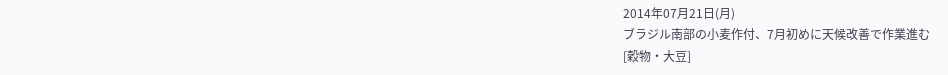2014年07月21日(月)
ブラジル南部の小麦作付、7月初めに天候改善で作業進む
[穀物・大豆]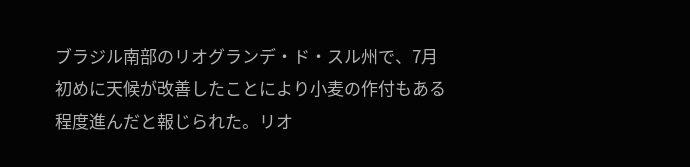ブラジル南部のリオグランデ・ド・スル州で、7月初めに天候が改善したことにより小麦の作付もある程度進んだと報じられた。リオ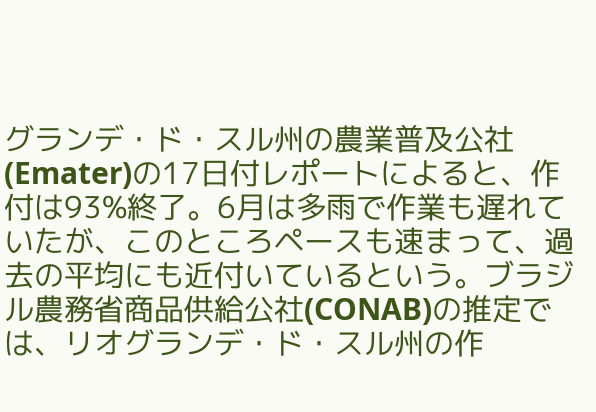グランデ・ド・スル州の農業普及公社(Emater)の17日付レポートによると、作付は93%終了。6月は多雨で作業も遅れていたが、このところペースも速まって、過去の平均にも近付いているという。ブラジル農務省商品供給公社(CONAB)の推定では、リオグランデ・ド・スル州の作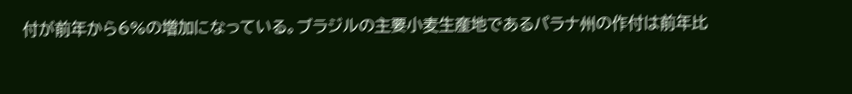付が前年から6%の増加になっている。ブラジルの主要小麦生産地であるパラナ州の作付は前年比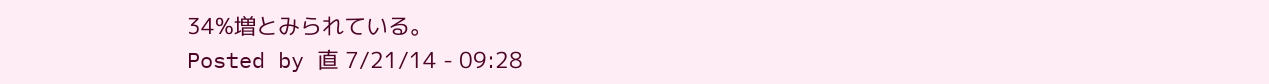34%増とみられている。
Posted by 直 7/21/14 - 09:28